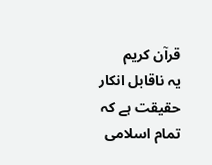قرآن کریم
یہ ناقابل انکار حقیقت ہے کہ تمام اسلامی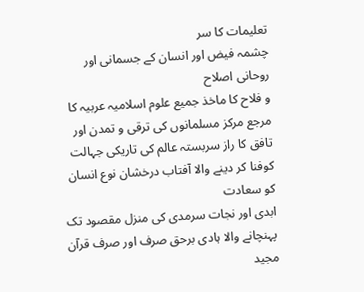تعلیمات کا سر
چشمہ فیض اور انسان کے جسمانی اور روحانی اصلاح
و فلاح کا ماخذ جمیع علوم اسلامیہ عربیہ کا مرجع مرکز مسلمانوں کی ترقی و تمدن اور
تافق کا راز سربستہ عالم کی تاریکی جہالت کوفنا کر دینے والا آفتاب درخشان نوع انسان کو سعادت
ابدی اور نجات سرمدی کی منزل مقصود تک پہنچانے والا ہادی برحق صرف اور صرف قرآن مجید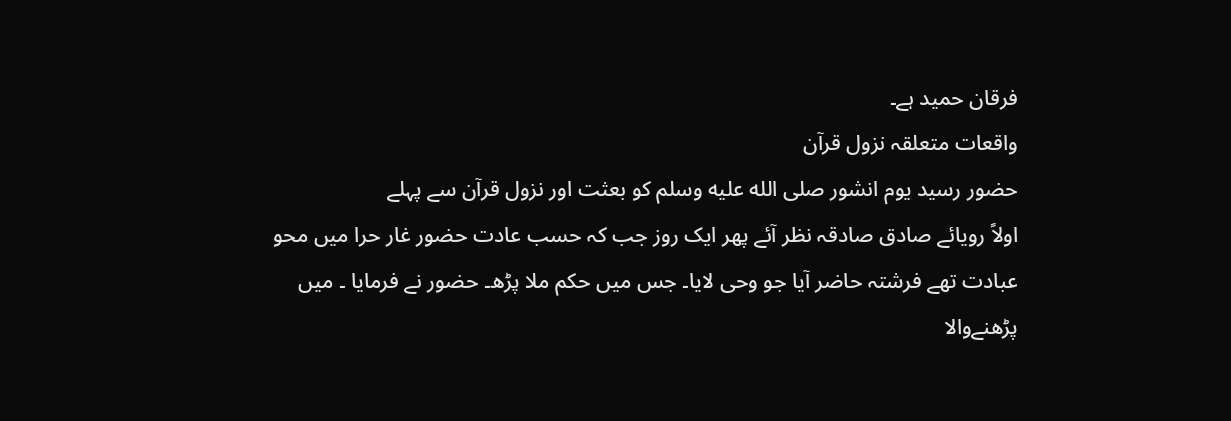فرقان حمید ہے۔
واقعات متعلقہ نزول قرآن
حضور رسید یوم انشور صلى الله عليه وسلم کو بعثت اور نزول قرآن سے پہلے
اولاً رویائے صادق صادقہ نظر آئے پھر ایک روز جب کہ حسب عادت حضور غار حرا میں محو
عبادت تھے فرشتہ حاضر آیا جو وحی لایا۔ جس میں حکم ملا پڑھ۔ حضور نے فرمایا ۔ میں
پڑھنےوالا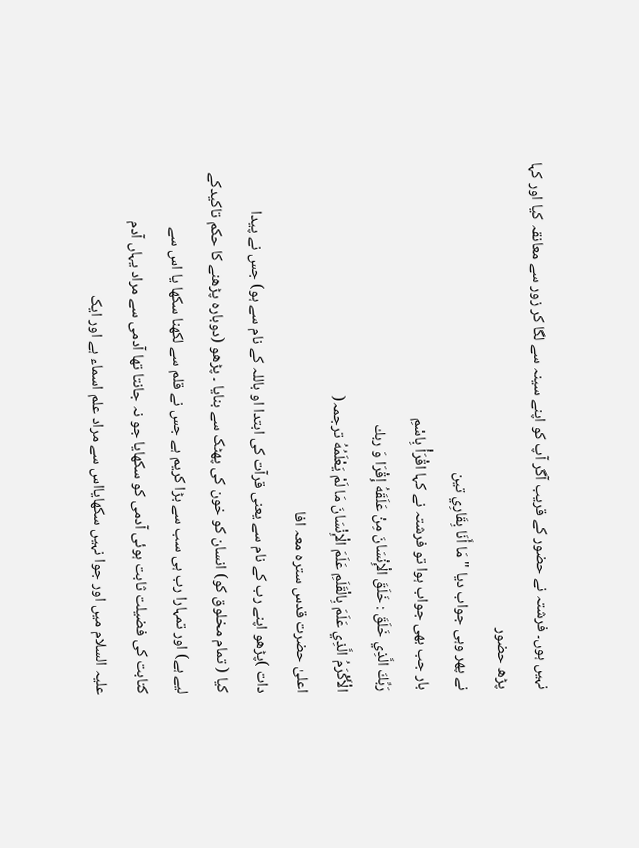نہیں ہوں۔ فرشتہ نے حضور کے قریب آگر آپ کو اپنے سینہ سے لگا کر زور سے معانقہ کیا اور کہا پڑھ حضور
نے پھر وہی جواب دیا " مَا أَنَا بِقَارِي تین
بار جب بھی جواب ہوا تو فرشتہ نے کہا اقْرَأْ بِاسْمِ
رَبِّكَ الَّذِي خَلَقَ : خَلَقَ الْإِنْسَانَ مِنْ عَلَقَهُ إِقْرَا وَ ربك
الْأَكْرَمُ الَّذِي عَلَمَ بِالْقَلَمِ عَلَمَ الْإِنْسَانَ مَا لَمْ يَعْلَمُهُ ترجمہ(
اعلیٰ حضرت قدس ستره معہ افا
دات )پڑھو اپنے رب کے نام سے یعنی قرآت کی ابتدا او باللہ کے نام سے ہو) جس نے پیدا
کیا ( تمام مخلوق کو) انسان کو خون کی پھٹک سے بنایا ۔ پڑھو (دوبارہ پڑھنے کا حکم تاکیدکے
لیے ہے) اور تمہارا رب ہی سب سے بڑا کریم ہے جس نے قلم سے لکھنا سکھا یا اس سے
کتابت کی فضیلت ثابت ہوئی آدمی کو سکھایا جو نہ جانتا تھا آدمی سے مراد یہاں آدم
علیہ السلام میں اور جوا نہیں سکھایااس سے مراد علم اسماء ہے اور ایک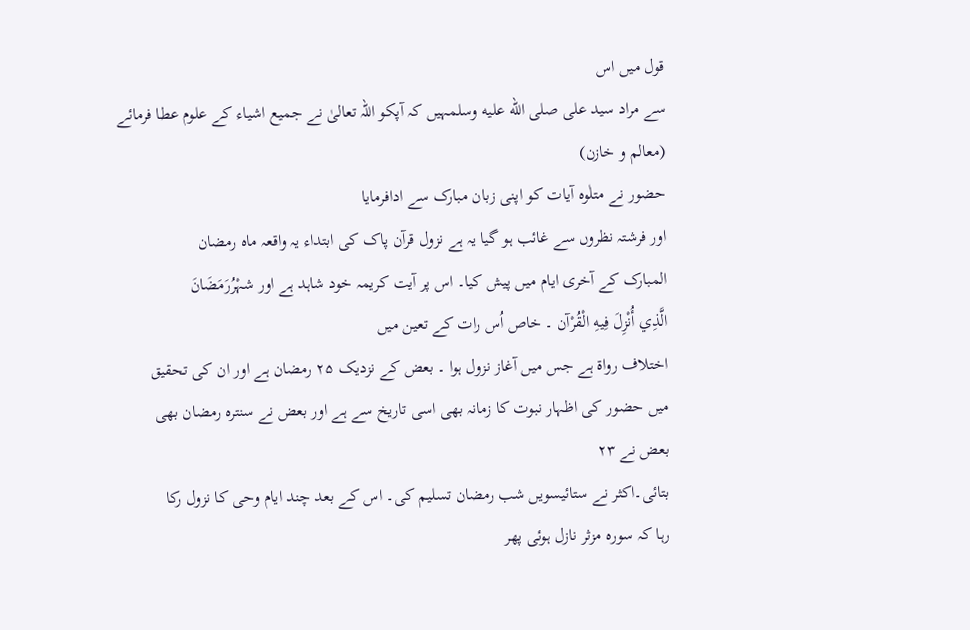قول میں اس
سے مراد سید علی صلى الله عليه وسلمہیں کہ آپکو اللہ تعالیٰ نے جمیع اشیاء کے علوم عطا فرمائے
(معالم و خازن)
حضور نے متلٰوہ آیات کو اپنی زبان مبارک سے ادافرمایا
اور فرشتہ نظروں سے غائب ہو گیا یہ ہے نزول قرآن پاک کی ابتداء یہ واقعہ ماہ رمضان
المبارک کے آخری ایام میں پیش کیا۔ اس پر آیت کریمہ خود شاہد ہے اور شہْرُرَمَضَانَ
الَّذِي أُنْزِلَ فِيهِ الْقُرْآن ۔ خاص اُس رات کے تعین میں
اختلاف رواۃ ہے جس میں آغاز نزول ہوا ۔ بعض کے نزدیک ۲۵ رمضان ہے اور ان کی تحقیق
میں حضور کی اظہار نبوت کا زمانہ بھی اسی تاریخ سے ہے اور بعض نے سنترہ رمضان بھی
بعض نے ۲۳
بتائی۔اکثر نے ستائیسویں شب رمضان تسلیم کی۔ اس کے بعد چند ایام وحی کا نزول رکا
رہا کہ سورہ مزثر نازل ہوئی پھر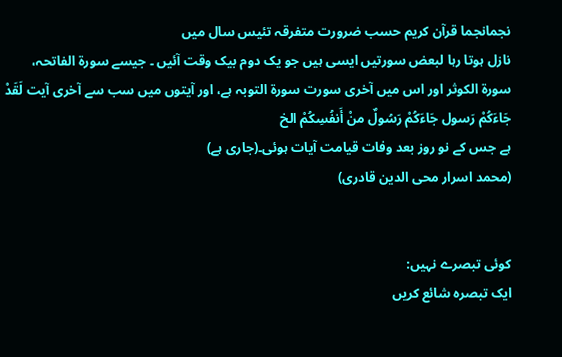نجمانجما قرآن کریم حسب ضرورت متفرقہ تئیس سال میں
نازل ہوتا رہا لبعض سورتیں ایسی ہیں جو یک دوم بیک وقت آئیں ۔ جیسے سورۃ الفاتحہ،
سورۃ الکوثر اور اس میں آخری سورت سورۃ التوبہ ہے، اور آیتوں میں سب سے آخری آیت لَقَدْ
جَاءَکُمْ رَسول جَاءَكُمْ رَسُولٌ منْ أَنفُسِكُمْ الخ
ہے جس کے نو روز بعد وفات قیامت آیات ہوئی۔(جاری ہے)
(محمد اسرار محی الدین قادری)


کوئی تبصرے نہیں:
ایک تبصرہ شائع کریں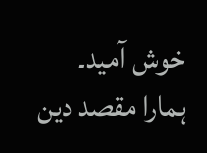خوش آمید۔
ہمارا مقصد دین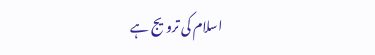اسلام کی ترویج ہے